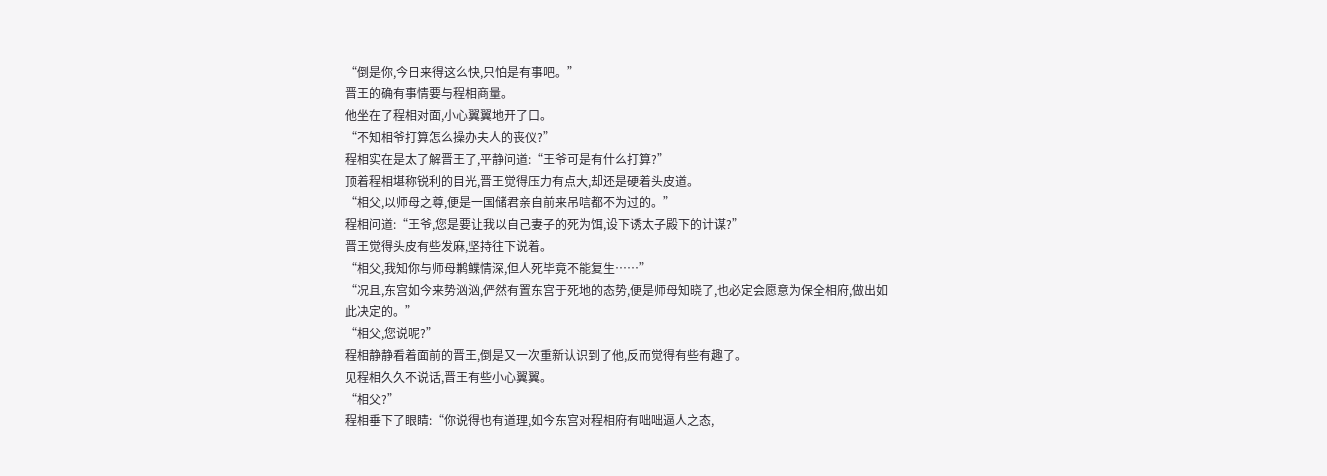“倒是你,今日来得这么快,只怕是有事吧。”
晋王的确有事情要与程相商量。
他坐在了程相对面,小心翼翼地开了口。
“不知相爷打算怎么操办夫人的丧仪?”
程相实在是太了解晋王了,平静问道:“王爷可是有什么打算?”
顶着程相堪称锐利的目光,晋王觉得压力有点大,却还是硬着头皮道。
“相父,以师母之尊,便是一国储君亲自前来吊唁都不为过的。”
程相问道:“王爷,您是要让我以自己妻子的死为饵,设下诱太子殿下的计谋?”
晋王觉得头皮有些发麻,坚持往下说着。
“相父,我知你与师母鹣鲽情深,但人死毕竟不能复生……”
“况且,东宫如今来势汹汹,俨然有置东宫于死地的态势,便是师母知晓了,也必定会愿意为保全相府,做出如此决定的。”
“相父,您说呢?”
程相静静看着面前的晋王,倒是又一次重新认识到了他,反而觉得有些有趣了。
见程相久久不说话,晋王有些小心翼翼。
“相父?”
程相垂下了眼睛:“你说得也有道理,如今东宫对程相府有咄咄逼人之态,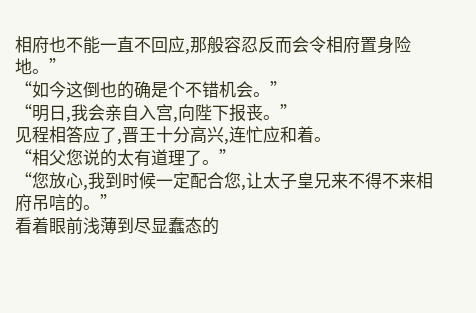相府也不能一直不回应,那般容忍反而会令相府置身险地。”
“如今这倒也的确是个不错机会。”
“明日,我会亲自入宫,向陛下报丧。”
见程相答应了,晋王十分高兴,连忙应和着。
“相父您说的太有道理了。”
“您放心,我到时候一定配合您,让太子皇兄来不得不来相府吊唁的。”
看着眼前浅薄到尽显蠢态的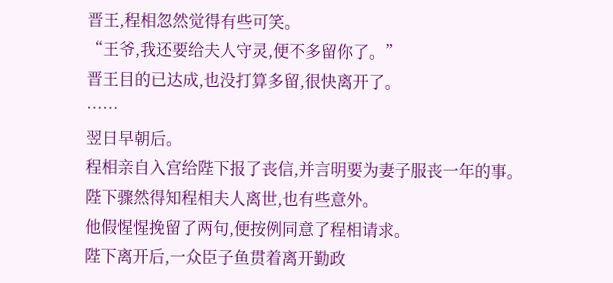晋王,程相忽然觉得有些可笑。
“王爷,我还要给夫人守灵,便不多留你了。”
晋王目的已达成,也没打算多留,很快离开了。
……
翌日早朝后。
程相亲自入宫给陛下报了丧信,并言明要为妻子服丧一年的事。
陛下骤然得知程相夫人离世,也有些意外。
他假惺惺挽留了两句,便按例同意了程相请求。
陛下离开后,一众臣子鱼贯着离开勤政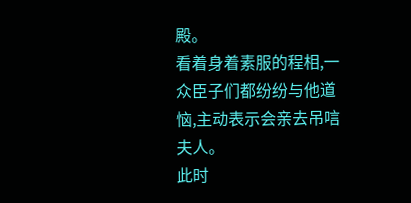殿。
看着身着素服的程相,一众臣子们都纷纷与他道恼,主动表示会亲去吊唁夫人。
此时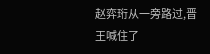赵弈珩从一旁路过,晋王喊住了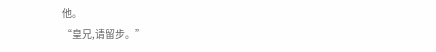他。
“皇兄,请留步。”